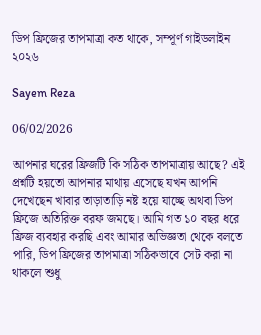ডিপ ফ্রিজের তাপমাত্রা কত থাকে, সম্পূর্ণ গাইডলাইন ২০২৬

Sayem Reza

06/02/2026

আপনার ঘরের ফ্রিজটি কি সঠিক তাপমাত্রায় আছে? এই প্রশ্নটি হয়তো আপনার মাথায় এসেছে যখন আপনি দেখেছেন খাবার তাড়াতাড়ি নষ্ট হয়ে যাচ্ছে অথবা ডিপ ফ্রিজে অতিরিক্ত বরফ জমছে। আমি গত ১০ বছর ধরে ফ্রিজ ব্যবহার করছি এবং আমার অভিজ্ঞতা থেকে বলতে পারি, ডিপ ফ্রিজের তাপমাত্রা সঠিকভাবে সেট করা না থাকলে শুধু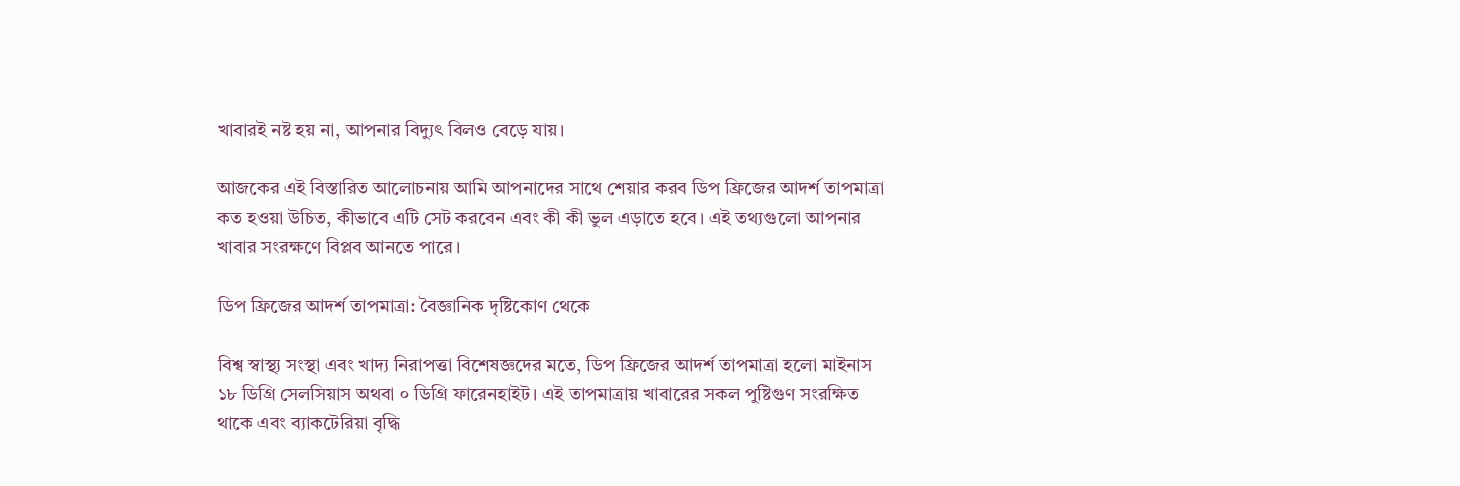খাবারই নষ্ট হয় না, আপনার বিদ্যুৎ বিলও বেড়ে যায়।

আজকের এই বিস্তারিত আলোচনায় আমি আপনাদের সাথে শেয়ার করব ডিপ ফ্রিজের আদর্শ তাপমাত্রা কত হওয়া উচিত, কীভাবে এটি সেট করবেন এবং কী কী ভুল এড়াতে হবে। এই তথ্যগুলো আপনার খাবার সংরক্ষণে বিপ্লব আনতে পারে।

ডিপ ফ্রিজের আদর্শ তাপমাত্রা: বৈজ্ঞানিক দৃষ্টিকোণ থেকে

বিশ্ব স্বাস্থ্য সংস্থা এবং খাদ্য নিরাপত্তা বিশেষজ্ঞদের মতে, ডিপ ফ্রিজের আদর্শ তাপমাত্রা হলো মাইনাস ১৮ ডিগ্রি সেলসিয়াস অথবা ০ ডিগ্রি ফারেনহাইট। এই তাপমাত্রায় খাবারের সকল পুষ্টিগুণ সংরক্ষিত থাকে এবং ব্যাকটেরিয়া বৃদ্ধি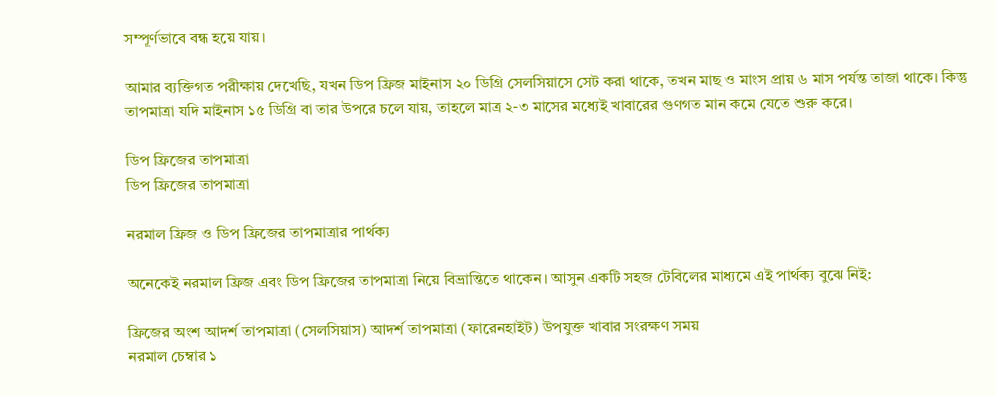সম্পূর্ণভাবে বন্ধ হয়ে যায়।

আমার ব্যক্তিগত পরীক্ষায় দেখেছি, যখন ডিপ ফ্রিজ মাইনাস ২০ ডিগ্রি সেলসিয়াসে সেট করা থাকে, তখন মাছ ও মাংস প্রায় ৬ মাস পর্যন্ত তাজা থাকে। কিন্তু তাপমাত্রা যদি মাইনাস ১৫ ডিগ্রি বা তার উপরে চলে যায়, তাহলে মাত্র ২-৩ মাসের মধ্যেই খাবারের গুণগত মান কমে যেতে শুরু করে।

ডিপ ফ্রিজের তাপমাত্রা
ডিপ ফ্রিজের তাপমাত্রা

নরমাল ফ্রিজ ও ডিপ ফ্রিজের তাপমাত্রার পার্থক্য

অনেকেই নরমাল ফ্রিজ এবং ডিপ ফ্রিজের তাপমাত্রা নিয়ে বিভ্রান্তিতে থাকেন। আসুন একটি সহজ টেবিলের মাধ্যমে এই পার্থক্য বুঝে নিই:

ফ্রিজের অংশ আদর্শ তাপমাত্রা (সেলসিয়াস) আদর্শ তাপমাত্রা (ফারেনহাইট) উপযুক্ত খাবার সংরক্ষণ সময়
নরমাল চেম্বার ১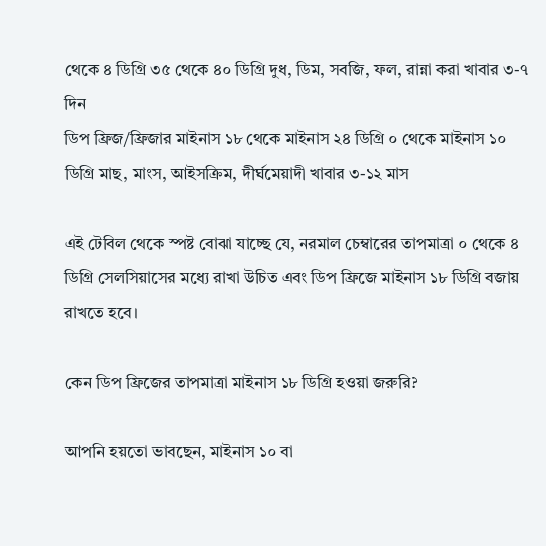থেকে ৪ ডিগ্রি ৩৫ থেকে ৪০ ডিগ্রি দুধ, ডিম, সবজি, ফল, রান্না করা খাবার ৩-৭ দিন
ডিপ ফ্রিজ/ফ্রিজার মাইনাস ১৮ থেকে মাইনাস ২৪ ডিগ্রি ০ থেকে মাইনাস ১০ ডিগ্রি মাছ, মাংস, আইসক্রিম, দীর্ঘমেয়াদী খাবার ৩-১২ মাস

এই টেবিল থেকে স্পষ্ট বোঝা যাচ্ছে যে, নরমাল চেম্বারের তাপমাত্রা ০ থেকে ৪ ডিগ্রি সেলসিয়াসের মধ্যে রাখা উচিত এবং ডিপ ফ্রিজে মাইনাস ১৮ ডিগ্রি বজায় রাখতে হবে।

কেন ডিপ ফ্রিজের তাপমাত্রা মাইনাস ১৮ ডিগ্রি হওয়া জরুরি?

আপনি হয়তো ভাবছেন, মাইনাস ১০ বা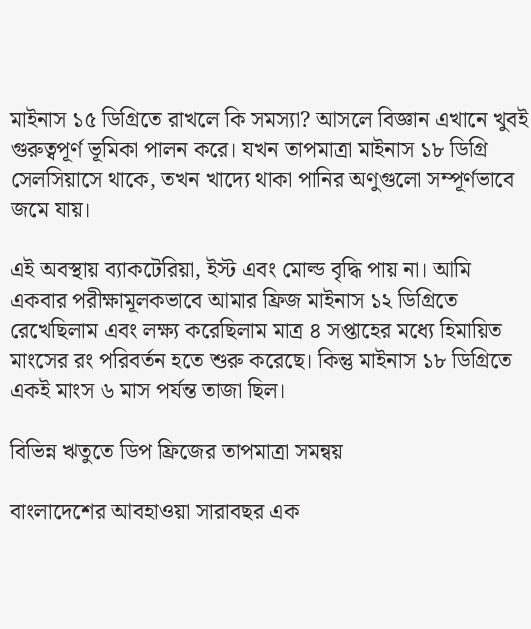মাইনাস ১৫ ডিগ্রিতে রাখলে কি সমস্যা? আসলে বিজ্ঞান এখানে খুবই গুরুত্বপূর্ণ ভূমিকা পালন করে। যখন তাপমাত্রা মাইনাস ১৮ ডিগ্রি সেলসিয়াসে থাকে, তখন খাদ্যে থাকা পানির অণুগুলো সম্পূর্ণভাবে জমে যায়।

এই অবস্থায় ব্যাকটেরিয়া, ইস্ট এবং মোল্ড বৃদ্ধি পায় না। আমি একবার পরীক্ষামূলকভাবে আমার ফ্রিজ মাইনাস ১২ ডিগ্রিতে রেখেছিলাম এবং লক্ষ্য করেছিলাম মাত্র ৪ সপ্তাহের মধ্যে হিমায়িত মাংসের রং পরিবর্তন হতে শুরু করেছে। কিন্তু মাইনাস ১৮ ডিগ্রিতে একই মাংস ৬ মাস পর্যন্ত তাজা ছিল।

বিভিন্ন ঋতুতে ডিপ ফ্রিজের তাপমাত্রা সমন্বয়

বাংলাদেশের আবহাওয়া সারাবছর এক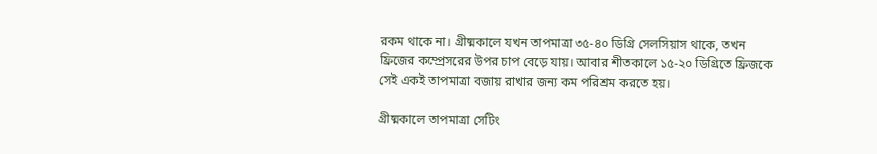রকম থাকে না। গ্রীষ্মকালে যখন তাপমাত্রা ৩৫-৪০ ডিগ্রি সেলসিয়াস থাকে, তখন ফ্রিজের কম্প্রেসরের উপর চাপ বেড়ে যায়। আবার শীতকালে ১৫-২০ ডিগ্রিতে ফ্রিজকে সেই একই তাপমাত্রা বজায় রাখার জন্য কম পরিশ্রম করতে হয়।

গ্রীষ্মকালে তাপমাত্রা সেটিং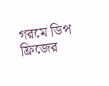গরমে ডিপ ফ্রিজের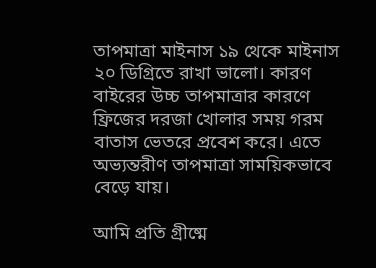তাপমাত্রা মাইনাস ১৯ থেকে মাইনাস ২০ ডিগ্রিতে রাখা ভালো। কারণ বাইরের উচ্চ তাপমাত্রার কারণে ফ্রিজের দরজা খোলার সময় গরম বাতাস ভেতরে প্রবেশ করে। এতে অভ্যন্তরীণ তাপমাত্রা সাময়িকভাবে বেড়ে যায়।

আমি প্রতি গ্রীষ্মে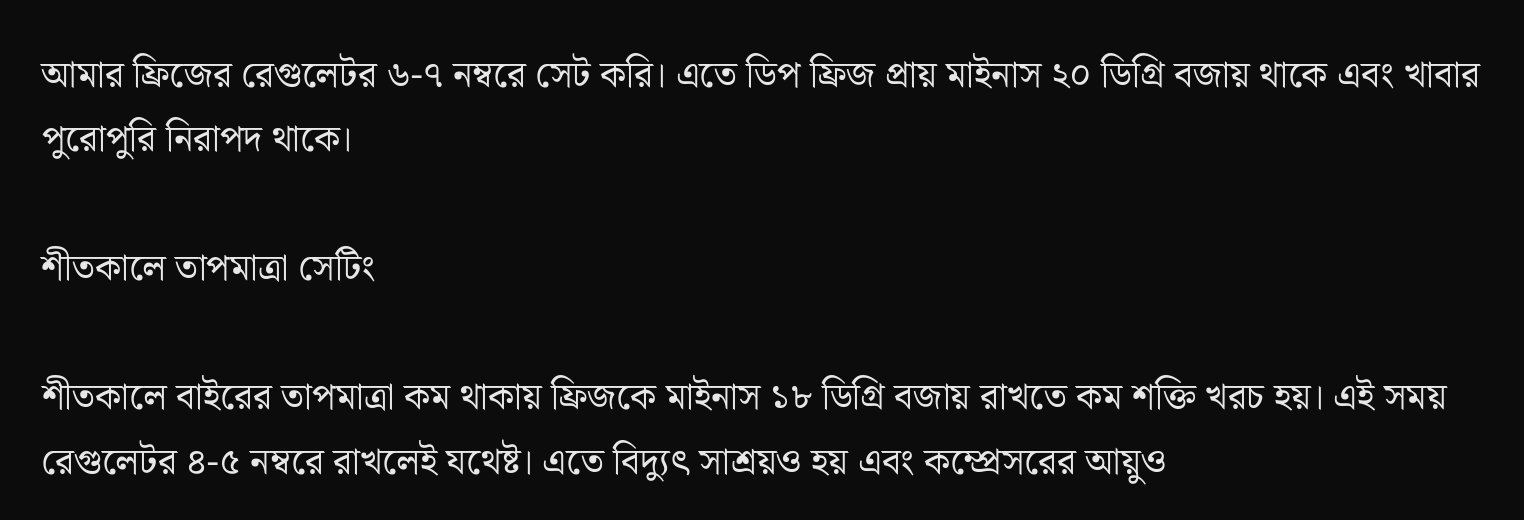আমার ফ্রিজের রেগুলেটর ৬-৭ নম্বরে সেট করি। এতে ডিপ ফ্রিজ প্রায় মাইনাস ২০ ডিগ্রি বজায় থাকে এবং খাবার পুরোপুরি নিরাপদ থাকে।

শীতকালে তাপমাত্রা সেটিং

শীতকালে বাইরের তাপমাত্রা কম থাকায় ফ্রিজকে মাইনাস ১৮ ডিগ্রি বজায় রাখতে কম শক্তি খরচ হয়। এই সময় রেগুলেটর ৪-৫ নম্বরে রাখলেই যথেষ্ট। এতে বিদ্যুৎ সাশ্রয়ও হয় এবং কম্প্রেসরের আয়ুও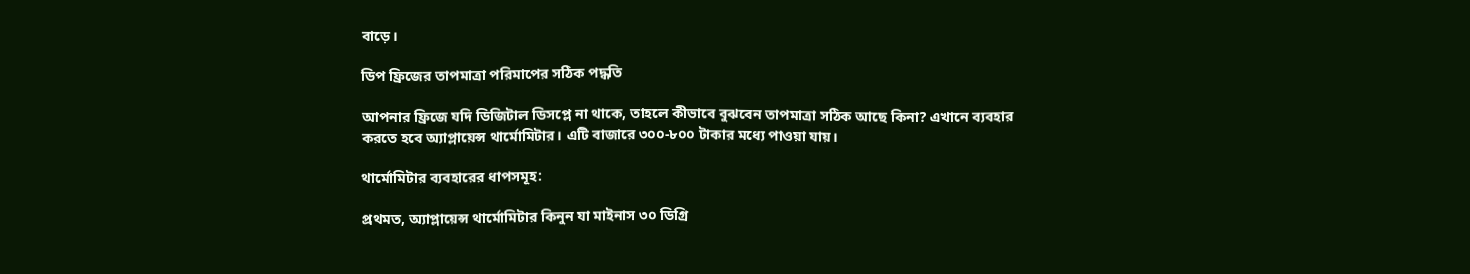বাড়ে।

ডিপ ফ্রিজের তাপমাত্রা পরিমাপের সঠিক পদ্ধতি

আপনার ফ্রিজে যদি ডিজিটাল ডিসপ্লে না থাকে, তাহলে কীভাবে বুঝবেন তাপমাত্রা সঠিক আছে কিনা? এখানে ব্যবহার করতে হবে অ্যাপ্লায়েন্স থার্মোমিটার। এটি বাজারে ৩০০-৮০০ টাকার মধ্যে পাওয়া যায়।

থার্মোমিটার ব্যবহারের ধাপসমূহ:

প্রথমত, অ্যাপ্লায়েন্স থার্মোমিটার কিনুন যা মাইনাস ৩০ ডিগ্রি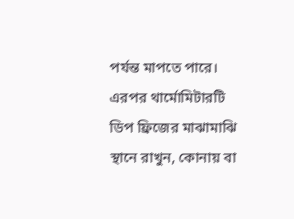পর্যন্ত মাপতে পারে। এরপর থার্মোমিটারটি ডিপ ফ্রিজের মাঝামাঝি স্থানে রাখুন, কোনায় বা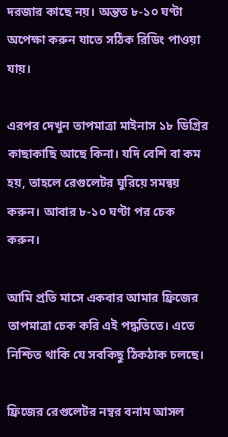দরজার কাছে নয়। অন্তত ৮-১০ ঘণ্টা অপেক্ষা করুন যাতে সঠিক রিডিং পাওয়া যায়।

এরপর দেখুন তাপমাত্রা মাইনাস ১৮ ডিগ্রির কাছাকাছি আছে কিনা। যদি বেশি বা কম হয়, তাহলে রেগুলেটর ঘুরিয়ে সমন্বয় করুন। আবার ৮-১০ ঘণ্টা পর চেক করুন।

আমি প্রতি মাসে একবার আমার ফ্রিজের তাপমাত্রা চেক করি এই পদ্ধতিতে। এতে নিশ্চিত থাকি যে সবকিছু ঠিকঠাক চলছে।

ফ্রিজের রেগুলেটর নম্বর বনাম আসল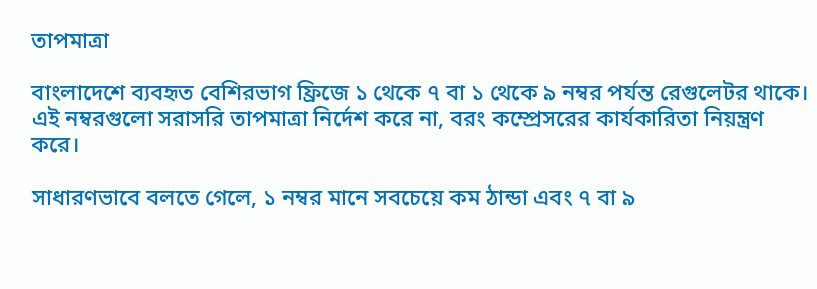তাপমাত্রা

বাংলাদেশে ব্যবহৃত বেশিরভাগ ফ্রিজে ১ থেকে ৭ বা ১ থেকে ৯ নম্বর পর্যন্ত রেগুলেটর থাকে। এই নম্বরগুলো সরাসরি তাপমাত্রা নির্দেশ করে না, বরং কম্প্রেসরের কার্যকারিতা নিয়ন্ত্রণ করে।

সাধারণভাবে বলতে গেলে, ১ নম্বর মানে সবচেয়ে কম ঠান্ডা এবং ৭ বা ৯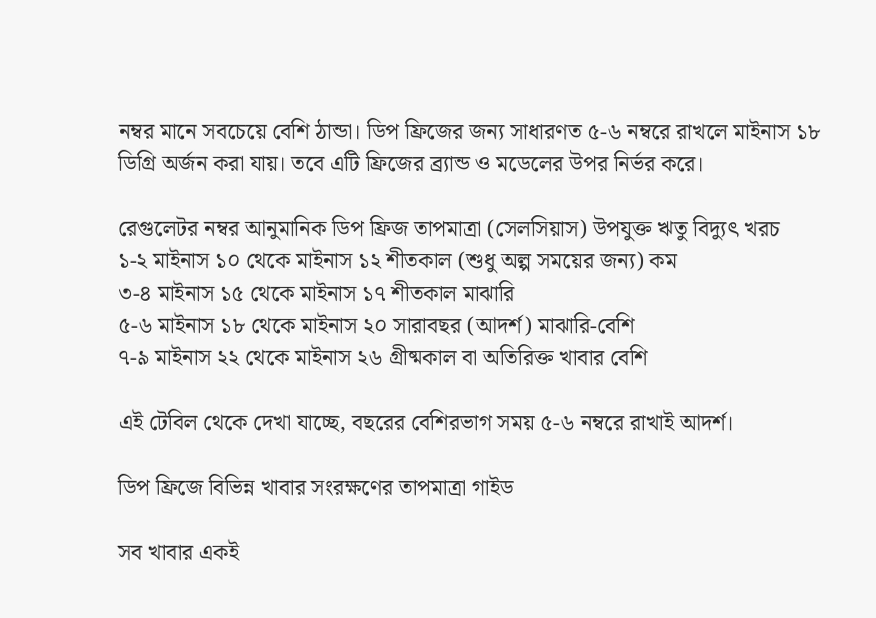নম্বর মানে সবচেয়ে বেশি ঠান্ডা। ডিপ ফ্রিজের জন্য সাধারণত ৫-৬ নম্বরে রাখলে মাইনাস ১৮ ডিগ্রি অর্জন করা যায়। তবে এটি ফ্রিজের ব্র্যান্ড ও মডেলের উপর নির্ভর করে।

রেগুলেটর নম্বর আনুমানিক ডিপ ফ্রিজ তাপমাত্রা (সেলসিয়াস) উপযুক্ত ঋতু বিদ্যুৎ খরচ
১-২ মাইনাস ১০ থেকে মাইনাস ১২ শীতকাল (শুধু অল্প সময়ের জন্য) কম
৩-৪ মাইনাস ১৫ থেকে মাইনাস ১৭ শীতকাল মাঝারি
৫-৬ মাইনাস ১৮ থেকে মাইনাস ২০ সারাবছর (আদর্শ) মাঝারি-বেশি
৭-৯ মাইনাস ২২ থেকে মাইনাস ২৬ গ্রীষ্মকাল বা অতিরিক্ত খাবার বেশি

এই টেবিল থেকে দেখা যাচ্ছে, বছরের বেশিরভাগ সময় ৫-৬ নম্বরে রাখাই আদর্শ।

ডিপ ফ্রিজে বিভিন্ন খাবার সংরক্ষণের তাপমাত্রা গাইড

সব খাবার একই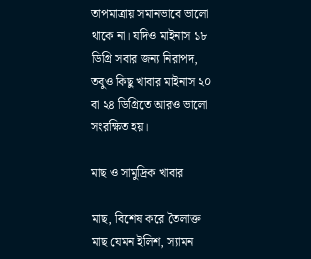তাপমাত্রায় সমানভাবে ভালো থাকে না। যদিও মাইনাস ১৮ ডিগ্রি সবার জন্য নিরাপদ, তবুও কিছু খাবার মাইনাস ২০ বা ২৪ ডিগ্রিতে আরও ভালো সংরক্ষিত হয়।

মাছ ও সামুদ্রিক খাবার

মাছ, বিশেষ করে তৈলাক্ত মাছ যেমন ইলিশ, স্যামন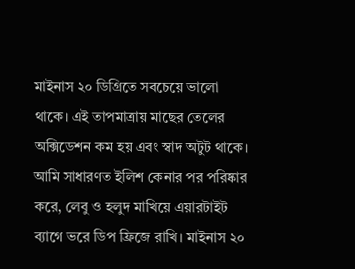মাইনাস ২০ ডিগ্রিতে সবচেয়ে ভালো থাকে। এই তাপমাত্রায় মাছের তেলের অক্সিডেশন কম হয় এবং স্বাদ অটুট থাকে। আমি সাধারণত ইলিশ কেনার পর পরিষ্কার করে, লেবু ও হলুদ মাখিয়ে এয়ারটাইট ব্যাগে ভরে ডিপ ফ্রিজে রাখি। মাইনাস ২০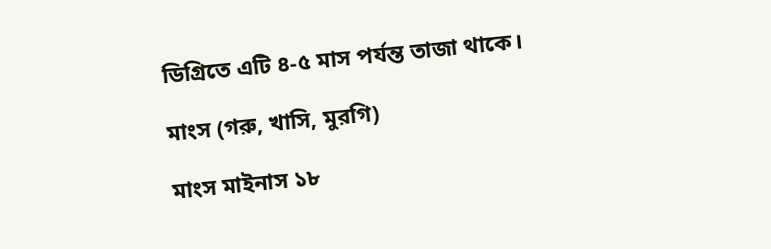ডিগ্রিতে এটি ৪-৫ মাস পর্যন্ত তাজা থাকে।

মাংস (গরু, খাসি, মুরগি)

মাংস মাইনাস ১৮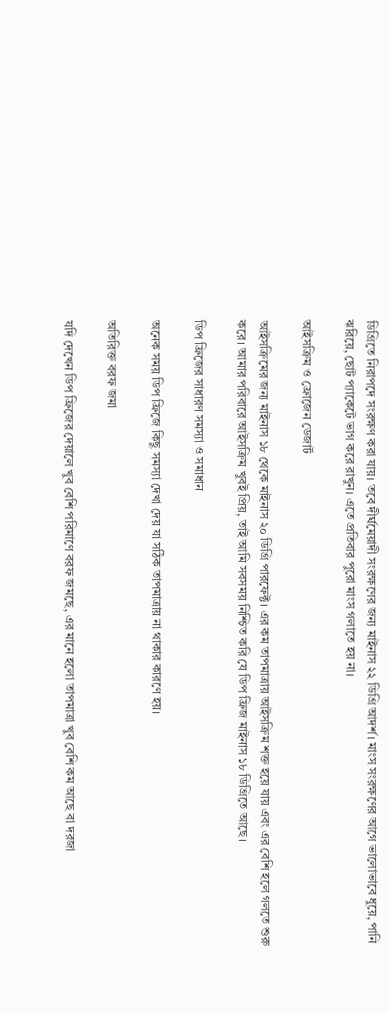ডিগ্রিতে নিরাপদে সংরক্ষণ করা যায়। তবে দীর্ঘমেয়াদী সংরক্ষণের জন্য মাইনাস ২২ ডিগ্রি আদর্শ। মাংস সংরক্ষণের আগে ভালোভাবে ধুয়ে, পানি ঝরিয়ে, ছোট প্যাকেটে ভাগ করে রাখুন। এতে প্রতিবার পুরো মাংস গলাতে হয় না।

আইসক্রিম ও ফ্রোজেন ডেজার্ট

আইসক্রিমের জন্য মাইনাস ১৮ থেকে মাইনাস ২০ ডিগ্রি পারফেক্ট। এর কম তাপমাত্রায় আইসক্রিম শক্ত হয়ে যায় এবং এর বেশি হলে গলতে শুরু করে। আমার পরিবারে আইসক্রিম খুবই প্রিয়, তাই আমি সবসময় নিশ্চিত করি যে ডিপ ফ্রিজ মাইনাস ১৮ ডিগ্রিতে আছে।

ডিপ ফ্রিজের সাধারণ সমস্যা ও সমাধান

অনেক সময় ডিপ ফ্রিজে কিছু সমস্যা দেখা দেয় যা সঠিক তাপমাত্রায় না থাকার কারণে হয়।

অতিরিক্ত বরফ জমা

যদি দেখেন ডিপ ফ্রিজের দেয়ালে খুব বেশি পরিমাণে বরফ জমছে, এর মানে হলো তাপমাত্রা খুব বেশি কম আছে বা দরজা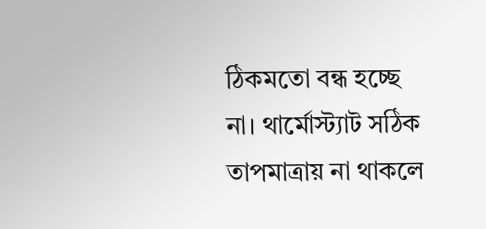ঠিকমতো বন্ধ হচ্ছে না। থার্মোস্ট্যাট সঠিক তাপমাত্রায় না থাকলে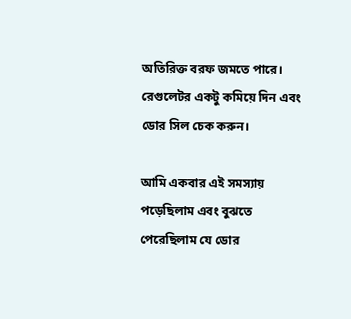অতিরিক্ত বরফ জমতে পারে। রেগুলেটর একটু কমিয়ে দিন এবং ডোর সিল চেক করুন।

আমি একবার এই সমস্যায় পড়েছিলাম এবং বুঝতে পেরেছিলাম যে ডোর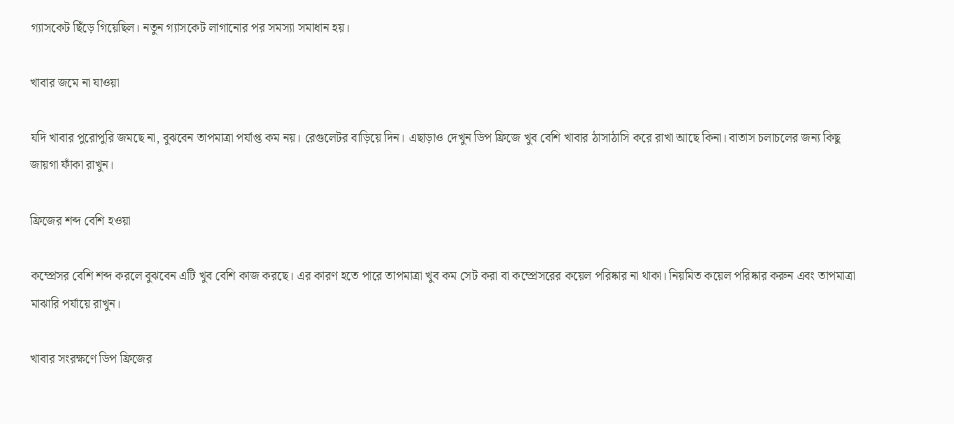গ্যাসকেট ছিঁড়ে গিয়েছিল। নতুন গ্যাসকেট লাগানোর পর সমস্যা সমাধান হয়।

খাবার জমে না যাওয়া

যদি খাবার পুরোপুরি জমছে না, বুঝবেন তাপমাত্রা পর্যাপ্ত কম নয়। রেগুলেটর বাড়িয়ে দিন। এছাড়াও দেখুন ডিপ ফ্রিজে খুব বেশি খাবার ঠাসাঠাসি করে রাখা আছে কিনা। বাতাস চলাচলের জন্য কিছু জায়গা ফাঁকা রাখুন।

ফ্রিজের শব্দ বেশি হওয়া

কম্প্রেসর বেশি শব্দ করলে বুঝবেন এটি খুব বেশি কাজ করছে। এর কারণ হতে পারে তাপমাত্রা খুব কম সেট করা বা কম্প্রেসরের কয়েল পরিষ্কার না থাকা। নিয়মিত কয়েল পরিষ্কার করুন এবং তাপমাত্রা মাঝারি পর্যায়ে রাখুন।

খাবার সংরক্ষণে ডিপ ফ্রিজের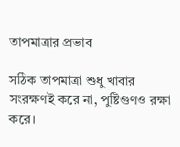তাপমাত্রার প্রভাব

সঠিক তাপমাত্রা শুধু খাবার সংরক্ষণই করে না, পুষ্টিগুণও রক্ষা করে।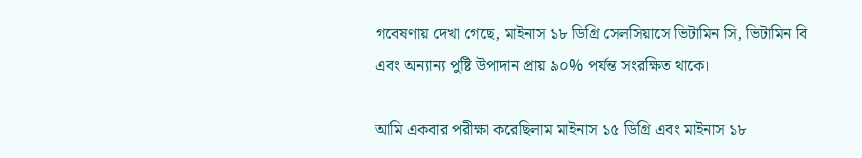গবেষণায় দেখা গেছে, মাইনাস ১৮ ডিগ্রি সেলসিয়াসে ভিটামিন সি, ভিটামিন বি এবং অন্যান্য পুষ্টি উপাদান প্রায় ৯০% পর্যন্ত সংরক্ষিত থাকে।

আমি একবার পরীক্ষা করেছিলাম মাইনাস ১৫ ডিগ্রি এবং মাইনাস ১৮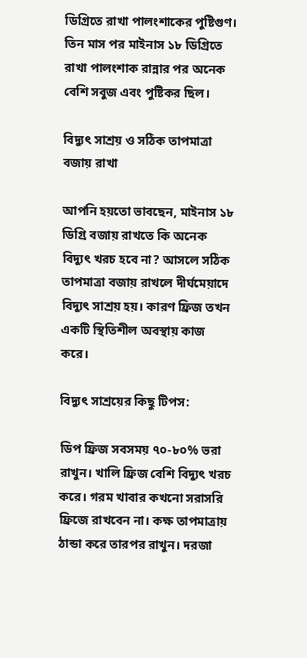ডিগ্রিতে রাখা পালংশাকের পুষ্টিগুণ। তিন মাস পর মাইনাস ১৮ ডিগ্রিতে রাখা পালংশাক রান্নার পর অনেক বেশি সবুজ এবং পুষ্টিকর ছিল।

বিদ্যুৎ সাশ্রয় ও সঠিক তাপমাত্রা বজায় রাখা

আপনি হয়তো ভাবছেন, মাইনাস ১৮ ডিগ্রি বজায় রাখতে কি অনেক বিদ্যুৎ খরচ হবে না? আসলে সঠিক তাপমাত্রা বজায় রাখলে দীর্ঘমেয়াদে বিদ্যুৎ সাশ্রয় হয়। কারণ ফ্রিজ তখন একটি স্থিতিশীল অবস্থায় কাজ করে।

বিদ্যুৎ সাশ্রয়ের কিছু টিপস:

ডিপ ফ্রিজ সবসময় ৭০-৮০% ভরা রাখুন। খালি ফ্রিজ বেশি বিদ্যুৎ খরচ করে। গরম খাবার কখনো সরাসরি ফ্রিজে রাখবেন না। কক্ষ তাপমাত্রায় ঠান্ডা করে তারপর রাখুন। দরজা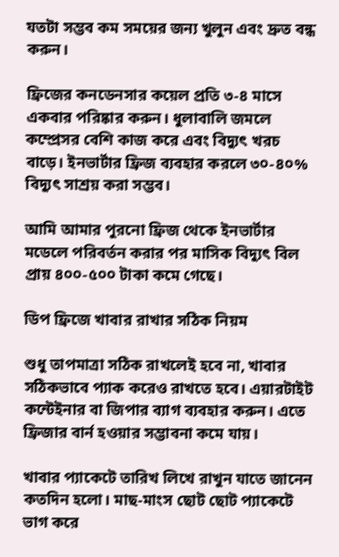যতটা সম্ভব কম সময়ের জন্য খুলুন এবং দ্রুত বন্ধ করুন।

ফ্রিজের কনডেনসার কয়েল প্রতি ৩-৪ মাসে একবার পরিষ্কার করুন। ধুলাবালি জমলে কম্প্রেসর বেশি কাজ করে এবং বিদ্যুৎ খরচ বাড়ে। ইনভার্টার ফ্রিজ ব্যবহার করলে ৩০-৪০% বিদ্যুৎ সাশ্রয় করা সম্ভব।

আমি আমার পুরনো ফ্রিজ থেকে ইনভার্টার মডেলে পরিবর্তন করার পর মাসিক বিদ্যুৎ বিল প্রায় ৪০০-৫০০ টাকা কমে গেছে।

ডিপ ফ্রিজে খাবার রাখার সঠিক নিয়ম

শুধু তাপমাত্রা সঠিক রাখলেই হবে না, খাবার সঠিকভাবে প্যাক করেও রাখতে হবে। এয়ারটাইট কন্টেইনার বা জিপার ব্যাগ ব্যবহার করুন। এতে ফ্রিজার বার্ন হওয়ার সম্ভাবনা কমে যায়।

খাবার প্যাকেটে তারিখ লিখে রাখুন যাতে জানেন কতদিন হলো। মাছ-মাংস ছোট ছোট প্যাকেটে ভাগ করে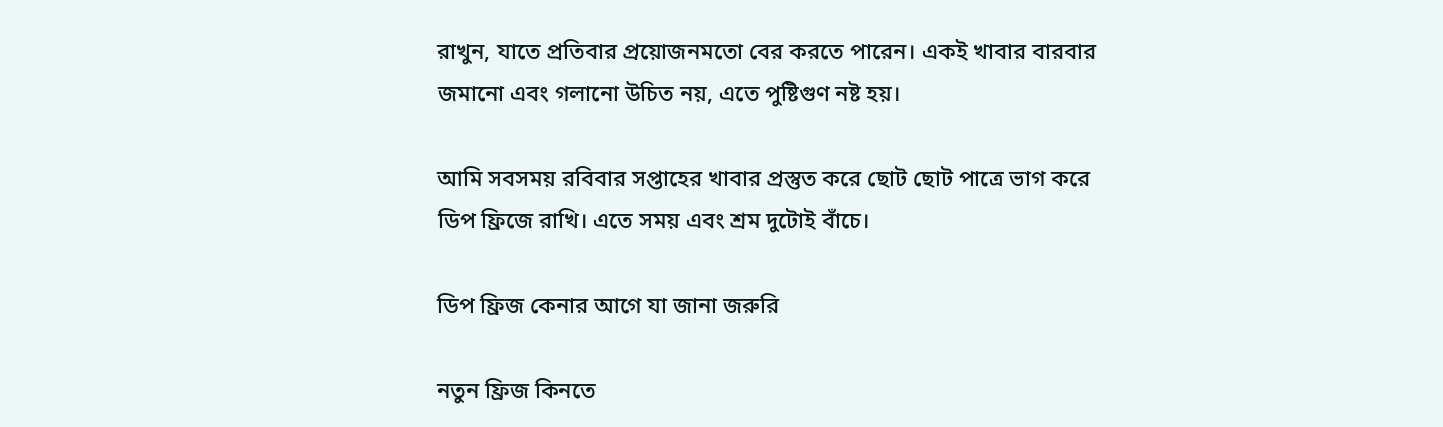রাখুন, যাতে প্রতিবার প্রয়োজনমতো বের করতে পারেন। একই খাবার বারবার জমানো এবং গলানো উচিত নয়, এতে পুষ্টিগুণ নষ্ট হয়।

আমি সবসময় রবিবার সপ্তাহের খাবার প্রস্তুত করে ছোট ছোট পাত্রে ভাগ করে ডিপ ফ্রিজে রাখি। এতে সময় এবং শ্রম দুটোই বাঁচে।

ডিপ ফ্রিজ কেনার আগে যা জানা জরুরি

নতুন ফ্রিজ কিনতে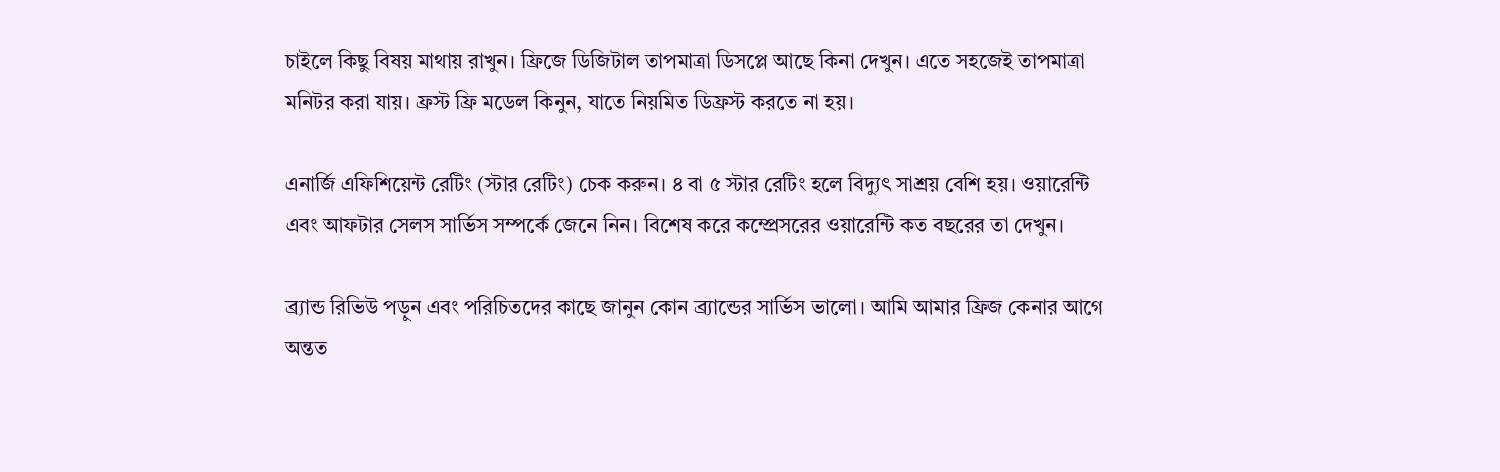চাইলে কিছু বিষয় মাথায় রাখুন। ফ্রিজে ডিজিটাল তাপমাত্রা ডিসপ্লে আছে কিনা দেখুন। এতে সহজেই তাপমাত্রা মনিটর করা যায়। ফ্রস্ট ফ্রি মডেল কিনুন, যাতে নিয়মিত ডিফ্রস্ট করতে না হয়।

এনার্জি এফিশিয়েন্ট রেটিং (স্টার রেটিং) চেক করুন। ৪ বা ৫ স্টার রেটিং হলে বিদ্যুৎ সাশ্রয় বেশি হয়। ওয়ারেন্টি এবং আফটার সেলস সার্ভিস সম্পর্কে জেনে নিন। বিশেষ করে কম্প্রেসরের ওয়ারেন্টি কত বছরের তা দেখুন।

ব্র্যান্ড রিভিউ পড়ুন এবং পরিচিতদের কাছে জানুন কোন ব্র্যান্ডের সার্ভিস ভালো। আমি আমার ফ্রিজ কেনার আগে অন্তত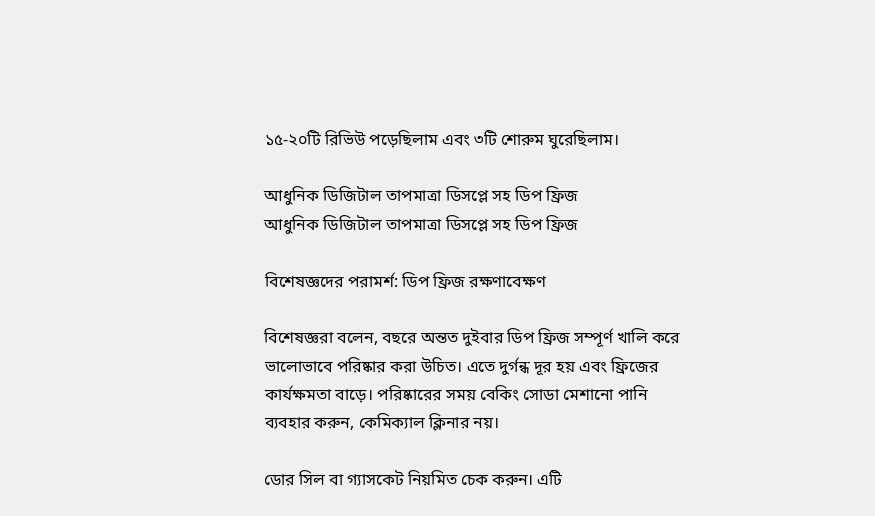১৫-২০টি রিভিউ পড়েছিলাম এবং ৩টি শোরুম ঘুরেছিলাম।

আধুনিক ডিজিটাল তাপমাত্রা ডিসপ্লে সহ ডিপ ফ্রিজ
আধুনিক ডিজিটাল তাপমাত্রা ডিসপ্লে সহ ডিপ ফ্রিজ

বিশেষজ্ঞদের পরামর্শ: ডিপ ফ্রিজ রক্ষণাবেক্ষণ

বিশেষজ্ঞরা বলেন, বছরে অন্তত দুইবার ডিপ ফ্রিজ সম্পূর্ণ খালি করে ভালোভাবে পরিষ্কার করা উচিত। এতে দুর্গন্ধ দূর হয় এবং ফ্রিজের কার্যক্ষমতা বাড়ে। পরিষ্কারের সময় বেকিং সোডা মেশানো পানি ব্যবহার করুন, কেমিক্যাল ক্লিনার নয়।

ডোর সিল বা গ্যাসকেট নিয়মিত চেক করুন। এটি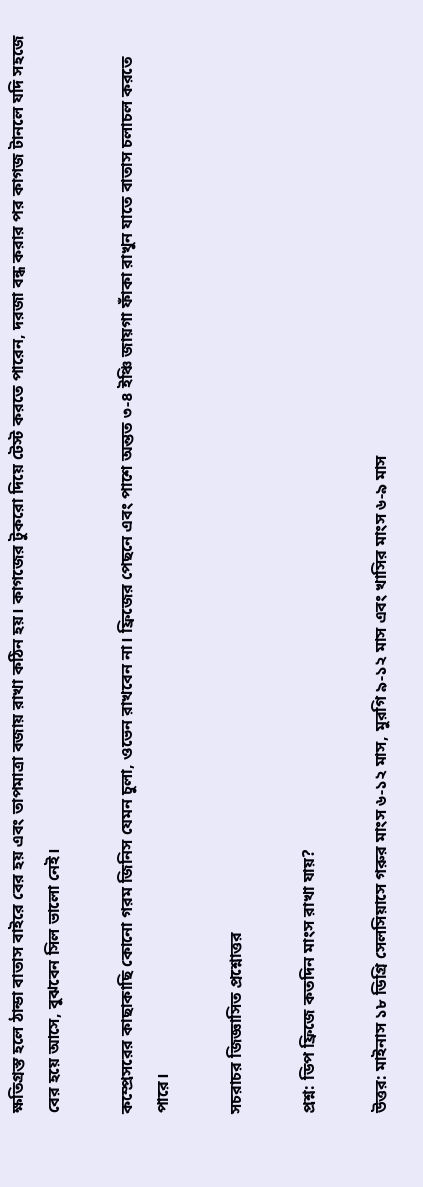ক্ষতিগ্রস্ত হলে ঠান্ডা বাতাস বাইরে বের হয় এবং তাপমাত্রা বজায় রাখা কঠিন হয়। কাগজের টুকরো দিয়ে টেস্ট করতে পারেন, দরজা বন্ধ করার পর কাগজ টানলে যদি সহজে বের হয়ে আসে, বুঝবেন সিল ভালো নেই।

কম্প্রেসরের কাছাকাছি কোনো গরম জিনিস যেমন চুলা, ওভেন রাখবেন না। ফ্রিজের পেছনে এবং পাশে অন্তত ৩-৪ ইঞ্চি জায়গা ফাঁকা রাখুন যাতে বাতাস চলাচল করতে পারে।

সচরাচর জিজ্ঞাসিত প্রশ্নোত্তর

প্রশ্ন: ডিপ ফ্রিজে কতদিন মাংস রাখা যায়?

উত্তর: মাইনাস ১৮ ডিগ্রি সেলসিয়াসে গরুর মাংস ৬-১২ মাস, মুরগি ৯-১২ মাস এবং খাসির মাংস ৬-৯ মাস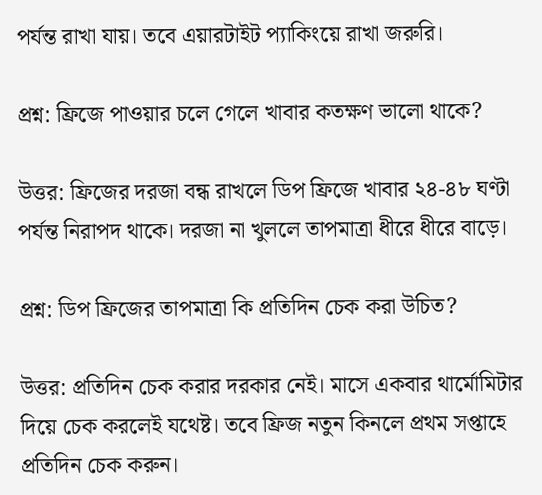পর্যন্ত রাখা যায়। তবে এয়ারটাইট প্যাকিংয়ে রাখা জরুরি।

প্রশ্ন: ফ্রিজে পাওয়ার চলে গেলে খাবার কতক্ষণ ভালো থাকে?

উত্তর: ফ্রিজের দরজা বন্ধ রাখলে ডিপ ফ্রিজে খাবার ২৪-৪৮ ঘণ্টা পর্যন্ত নিরাপদ থাকে। দরজা না খুললে তাপমাত্রা ধীরে ধীরে বাড়ে।

প্রশ্ন: ডিপ ফ্রিজের তাপমাত্রা কি প্রতিদিন চেক করা উচিত?

উত্তর: প্রতিদিন চেক করার দরকার নেই। মাসে একবার থার্মোমিটার দিয়ে চেক করলেই যথেষ্ট। তবে ফ্রিজ নতুন কিনলে প্রথম সপ্তাহে প্রতিদিন চেক করুন।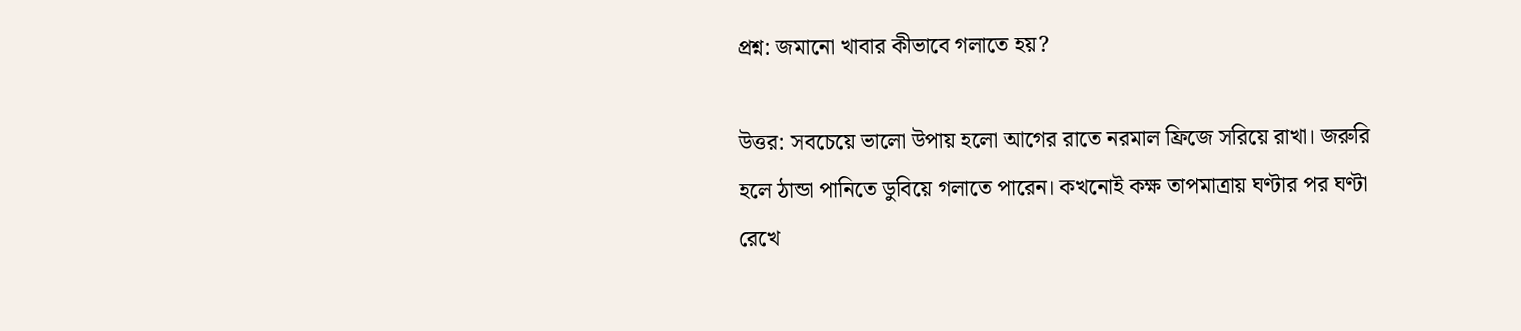প্রশ্ন: জমানো খাবার কীভাবে গলাতে হয়?

উত্তর: সবচেয়ে ভালো উপায় হলো আগের রাতে নরমাল ফ্রিজে সরিয়ে রাখা। জরুরি হলে ঠান্ডা পানিতে ডুবিয়ে গলাতে পারেন। কখনোই কক্ষ তাপমাত্রায় ঘণ্টার পর ঘণ্টা রেখে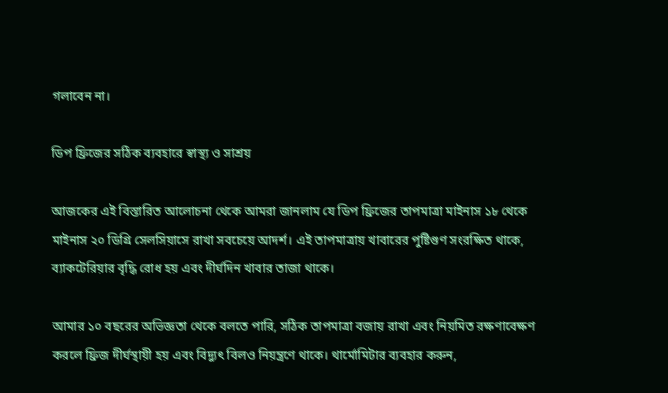গলাবেন না।

ডিপ ফ্রিজের সঠিক ব্যবহারে স্বাস্থ্য ও সাশ্রয়

আজকের এই বিস্তারিত আলোচনা থেকে আমরা জানলাম যে ডিপ ফ্রিজের তাপমাত্রা মাইনাস ১৮ থেকে মাইনাস ২০ ডিগ্রি সেলসিয়াসে রাখা সবচেয়ে আদর্শ। এই তাপমাত্রায় খাবারের পুষ্টিগুণ সংরক্ষিত থাকে, ব্যাকটেরিয়ার বৃদ্ধি রোধ হয় এবং দীর্ঘদিন খাবার তাজা থাকে।

আমার ১০ বছরের অভিজ্ঞতা থেকে বলতে পারি, সঠিক তাপমাত্রা বজায় রাখা এবং নিয়মিত রক্ষণাবেক্ষণ করলে ফ্রিজ দীর্ঘস্থায়ী হয় এবং বিদ্যুৎ বিলও নিয়ন্ত্রণে থাকে। থার্মোমিটার ব্যবহার করুন,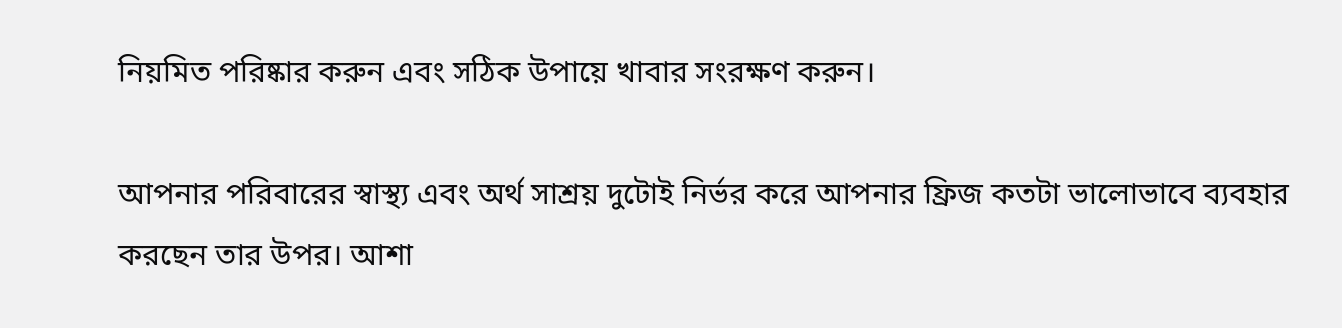নিয়মিত পরিষ্কার করুন এবং সঠিক উপায়ে খাবার সংরক্ষণ করুন।

আপনার পরিবারের স্বাস্থ্য এবং অর্থ সাশ্রয় দুটোই নির্ভর করে আপনার ফ্রিজ কতটা ভালোভাবে ব্যবহার করছেন তার উপর। আশা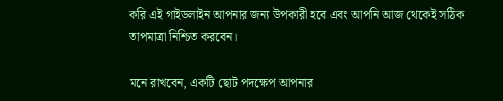করি এই গাইডলাইন আপনার জন্য উপকারী হবে এবং আপনি আজ থেকেই সঠিক তাপমাত্রা নিশ্চিত করবেন।

মনে রাখবেন, একটি ছোট পদক্ষেপ আপনার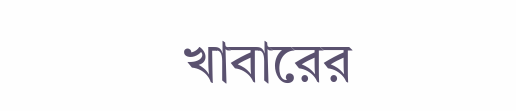খাবারের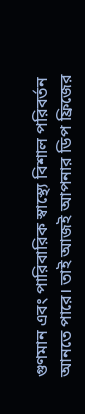গুণমান এবং পারিবারিক স্বাস্থ্যে বিশাল পরিবর্তন আনতে পারে। তাই আজই আপনার ডিপ ফ্রিজের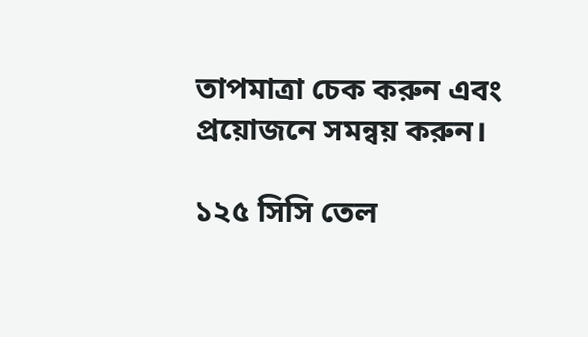তাপমাত্রা চেক করুন এবং প্রয়োজনে সমন্বয় করুন।

১২৫ সিসি তেল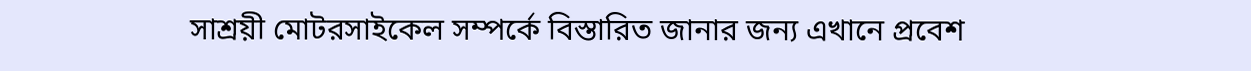সাশ্রয়ী মোটরসাইকেল সম্পর্কে বিস্তারিত জানার জন্য এখানে প্রবেশ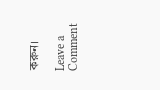করুন।

Leave a Comment